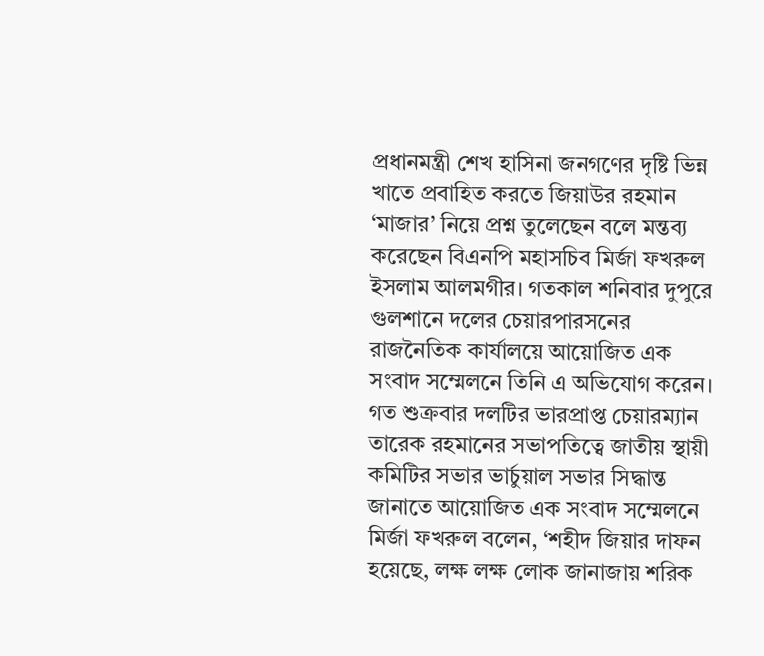প্রধানমন্ত্রী শেখ হাসিনা জনগণের দৃষ্টি ভিন্ন খাতে প্রবাহিত করতে জিয়াউর রহমান ‘মাজার’ নিয়ে প্রশ্ন তুলেছেন বলে মন্তব্য করেছেন বিএনপি মহাসচিব মির্জা ফখরুল ইসলাম আলমগীর। গতকাল শনিবার দুপুরে গুলশানে দলের চেয়ারপারসনের রাজনৈতিক কার্যালয়ে আয়োজিত এক সংবাদ সম্মেলনে তিনি এ অভিযোগ করেন। গত শুক্রবার দলটির ভারপ্রাপ্ত চেয়ারম্যান তারেক রহমানের সভাপতিত্বে জাতীয় স্থায়ী কমিটির সভার ভার্চুয়াল সভার সিদ্ধান্ত জানাতে আয়োজিত এক সংবাদ সম্মেলনে মির্জা ফখরুল বলেন, ‘শহীদ জিয়ার দাফন হয়েছে, লক্ষ লক্ষ লোক জানাজায় শরিক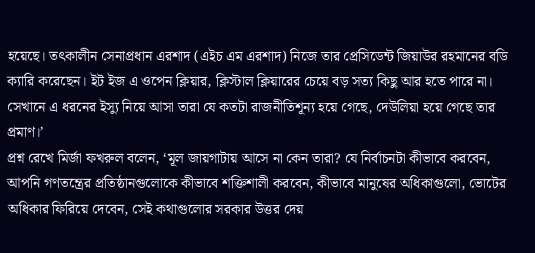হয়েছে। তৎকালীন সেনাপ্রধান এরশাদ (এইচ এম এরশাদ) নিজে তার প্রেসিডেন্ট জিয়াউর রহমানের বডি ক্যারি করেছেন। ইট ইজ এ ওপেন ক্লিয়ার, ক্লিস্টাল ক্লিয়ারের চেয়ে বড় সত্য কিছু আর হতে পারে না। সেখানে এ ধরনের ইস্যু নিয়ে আসা তারা যে কতটা রাজনীতিশূন্য হয়ে গেছে, দেউলিয়া হয়ে গেছে তার প্রমাণ।’
প্রশ্ন রেখে মির্জা ফখরুল বলেন, ‘মূল জায়গাটায় আসে না কেন তারা? যে নির্বাচনটা কীভাবে করবেন, আপনি গণতন্ত্রের প্রতিষ্ঠানগুলোকে কীভাবে শক্তিশালী করবেন, কীভাবে মানুষের অধিকাগুলো, ভোটের অধিকার ফিরিয়ে দেবেন, সেই কথাগুলোর সরকার উত্তর দেয়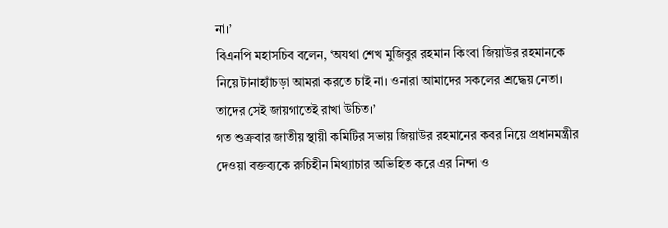না।’
বিএনপি মহাসচিব বলেন, ‘অযথা শেখ মুজিবুর রহমান কিংবা জিয়াউর রহমানকে নিয়ে টানাহ্যাঁচড়া আমরা করতে চাই না। ওনারা আমাদের সকলের শ্রদ্ধেয় নেতা। তাদের সেই জায়গাতেই রাখা উচিত।’
গত শুক্রবার জাতীয় স্থায়ী কমিটির সভায় জিয়াউর রহমানের কবর নিয়ে প্রধানমন্ত্রীর দেওয়া বক্তব্যকে রুচিহীন মিথ্যাচার অভিহিত করে এর নিন্দা ও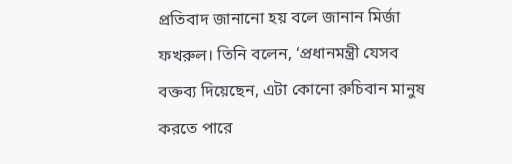প্রতিবাদ জানানো হয় বলে জানান মির্জা ফখরুল। তিনি বলেন, ‘প্রধানমন্ত্রী যেসব বক্তব্য দিয়েছেন, এটা কোনো রুচিবান মানুষ করতে পারে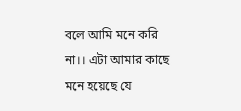বলে আমি মনে করি না।। এটা আমার কাছে মনে হয়েছে যে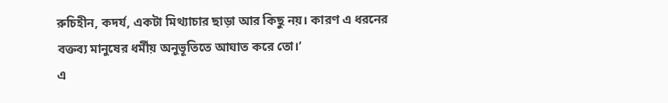রুচিহীন, কদর্য, একটা মিথ্যাচার ছাড়া আর কিছু নয়। কারণ এ ধরনের বক্তব্য মানুষের ধর্মীয় অনুভূতিতে আঘাত করে তো।’
এ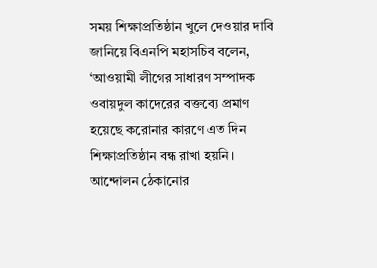সময় শিক্ষাপ্রতিষ্ঠান খুলে দেওয়ার দাবি জানিয়ে বিএনপি মহাসচিব বলেন, ‘আওয়ামী লীগের সাধারণ সম্পাদক ওবায়দুল কাদেরের বক্তব্যে প্রমাণ হয়েছে করোনার কারণে এত দিন শিক্ষাপ্রতিষ্ঠান বন্ধ রাখা হয়নি। আন্দোলন ঠেকানোর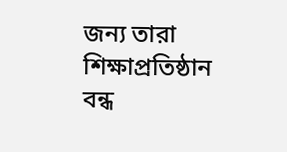জন্য তারা শিক্ষাপ্রতিষ্ঠান বন্ধ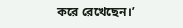করে রেখেছেন।’